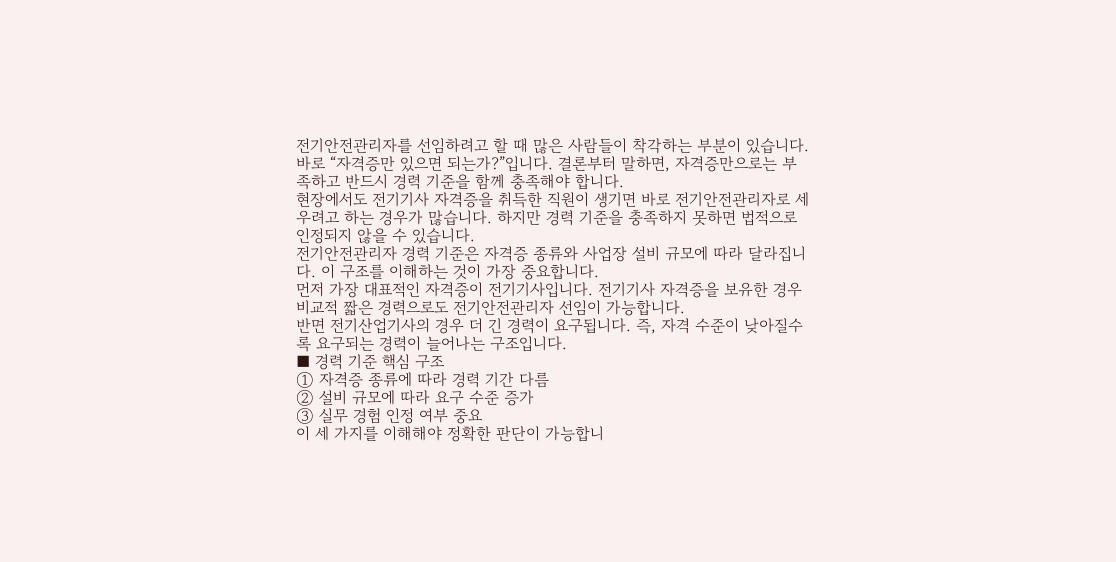전기안전관리자를 선임하려고 할 때 많은 사람들이 착각하는 부분이 있습니다. 바로 “자격증만 있으면 되는가?”입니다. 결론부터 말하면, 자격증만으로는 부족하고 반드시 경력 기준을 함께 충족해야 합니다.
현장에서도 전기기사 자격증을 취득한 직원이 생기면 바로 전기안전관리자로 세우려고 하는 경우가 많습니다. 하지만 경력 기준을 충족하지 못하면 법적으로 인정되지 않을 수 있습니다.
전기안전관리자 경력 기준은 자격증 종류와 사업장 설비 규모에 따라 달라집니다. 이 구조를 이해하는 것이 가장 중요합니다.
먼저 가장 대표적인 자격증이 전기기사입니다. 전기기사 자격증을 보유한 경우 비교적 짧은 경력으로도 전기안전관리자 선임이 가능합니다.
반면 전기산업기사의 경우 더 긴 경력이 요구됩니다. 즉, 자격 수준이 낮아질수록 요구되는 경력이 늘어나는 구조입니다.
■ 경력 기준 핵심 구조
① 자격증 종류에 따라 경력 기간 다름
② 설비 규모에 따라 요구 수준 증가
③ 실무 경험 인정 여부 중요
이 세 가지를 이해해야 정확한 판단이 가능합니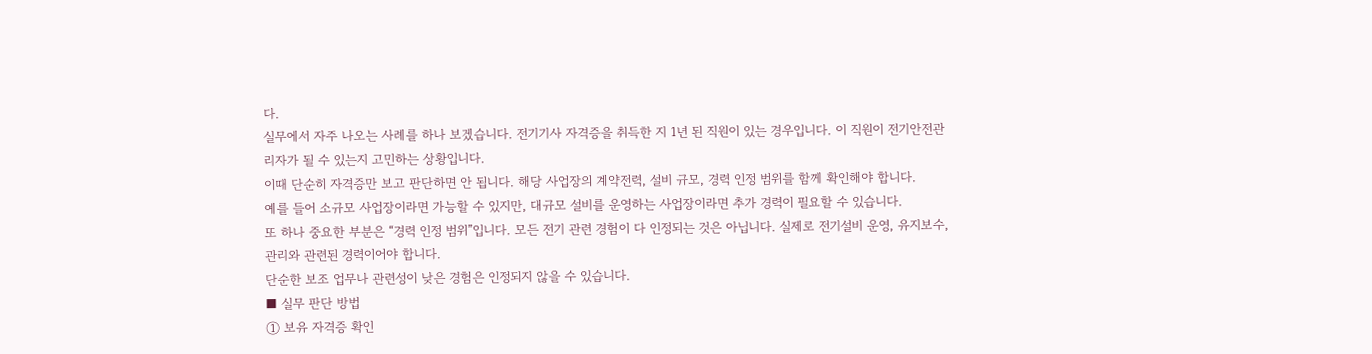다.
실무에서 자주 나오는 사례를 하나 보겠습니다. 전기기사 자격증을 취득한 지 1년 된 직원이 있는 경우입니다. 이 직원이 전기안전관리자가 될 수 있는지 고민하는 상황입니다.
이때 단순히 자격증만 보고 판단하면 안 됩니다. 해당 사업장의 계약전력, 설비 규모, 경력 인정 범위를 함께 확인해야 합니다.
예를 들어 소규모 사업장이라면 가능할 수 있지만, 대규모 설비를 운영하는 사업장이라면 추가 경력이 필요할 수 있습니다.
또 하나 중요한 부분은 “경력 인정 범위”입니다. 모든 전기 관련 경험이 다 인정되는 것은 아닙니다. 실제로 전기설비 운영, 유지보수, 관리와 관련된 경력이어야 합니다.
단순한 보조 업무나 관련성이 낮은 경험은 인정되지 않을 수 있습니다.
■ 실무 판단 방법
① 보유 자격증 확인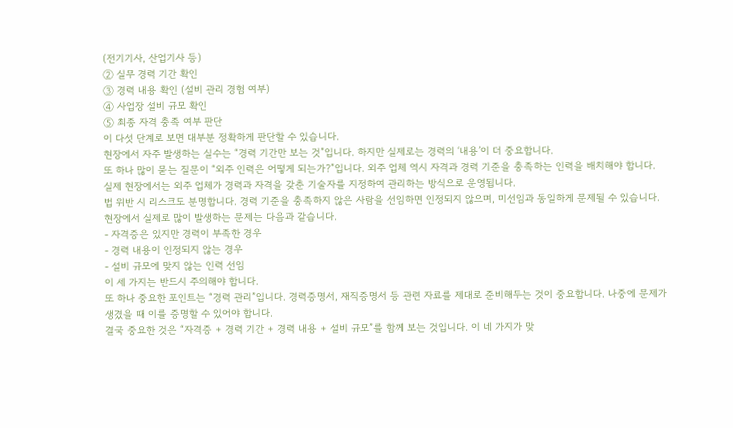(전기기사, 산업기사 등)
② 실무 경력 기간 확인
③ 경력 내용 확인 (설비 관리 경험 여부)
④ 사업장 설비 규모 확인
⑤ 최종 자격 충족 여부 판단
이 다섯 단계로 보면 대부분 정확하게 판단할 수 있습니다.
현장에서 자주 발생하는 실수는 “경력 기간만 보는 것”입니다. 하지만 실제로는 경력의 ‘내용’이 더 중요합니다.
또 하나 많이 묻는 질문이 “외주 인력은 어떻게 되는가?”입니다. 외주 업체 역시 자격과 경력 기준을 충족하는 인력을 배치해야 합니다.
실제 현장에서는 외주 업체가 경력과 자격을 갖춘 기술자를 지정하여 관리하는 방식으로 운영됩니다.
법 위반 시 리스크도 분명합니다. 경력 기준을 충족하지 않은 사람을 선임하면 인정되지 않으며, 미선임과 동일하게 문제될 수 있습니다.
현장에서 실제로 많이 발생하는 문제는 다음과 같습니다.
- 자격증은 있지만 경력이 부족한 경우
- 경력 내용이 인정되지 않는 경우
- 설비 규모에 맞지 않는 인력 선임
이 세 가지는 반드시 주의해야 합니다.
또 하나 중요한 포인트는 “경력 관리”입니다. 경력증명서, 재직증명서 등 관련 자료를 제대로 준비해두는 것이 중요합니다. 나중에 문제가 생겼을 때 이를 증명할 수 있어야 합니다.
결국 중요한 것은 “자격증 + 경력 기간 + 경력 내용 + 설비 규모”를 함께 보는 것입니다. 이 네 가지가 맞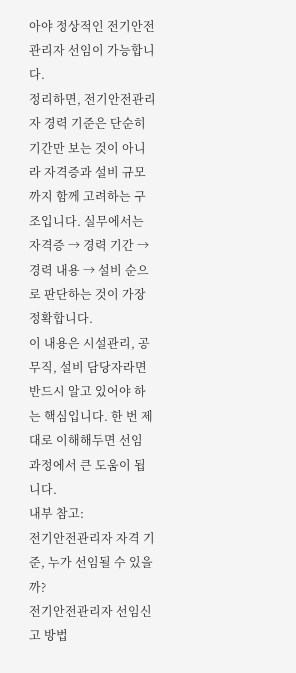아야 정상적인 전기안전관리자 선임이 가능합니다.
정리하면, 전기안전관리자 경력 기준은 단순히 기간만 보는 것이 아니라 자격증과 설비 규모까지 함께 고려하는 구조입니다. 실무에서는 자격증 → 경력 기간 → 경력 내용 → 설비 순으로 판단하는 것이 가장 정확합니다.
이 내용은 시설관리, 공무직, 설비 담당자라면 반드시 알고 있어야 하는 핵심입니다. 한 번 제대로 이해해두면 선임 과정에서 큰 도움이 됩니다.
내부 참고:
전기안전관리자 자격 기준, 누가 선임될 수 있을까?
전기안전관리자 선임신고 방법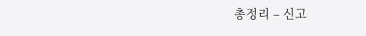총정리 – 신고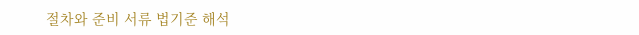절차와 준비 서류 법기준 해석